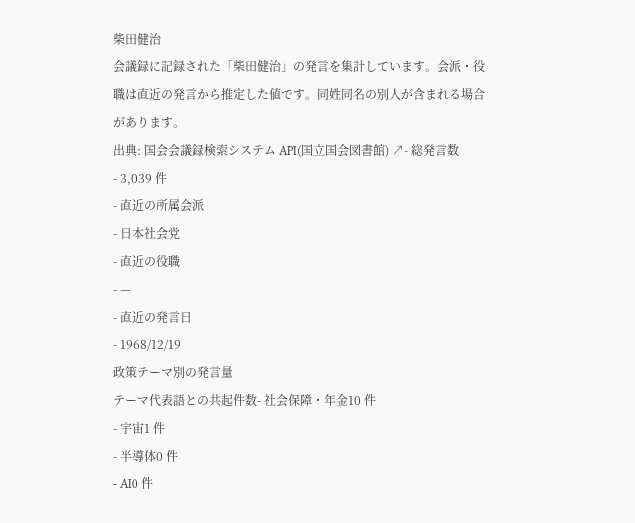柴田健治
会議録に記録された「柴田健治」の発言を集計しています。会派・役職は直近の発言から推定した値です。同姓同名の別人が含まれる場合があります。
出典: 国会会議録検索システム API(国立国会図書館) ↗- 総発言数
- 3,039 件
- 直近の所属会派
- 日本社会党
- 直近の役職
- —
- 直近の発言日
- 1968/12/19
政策テーマ別の発言量
テーマ代表語との共起件数- 社会保障・年金10 件
- 宇宙1 件
- 半導体0 件
- AI0 件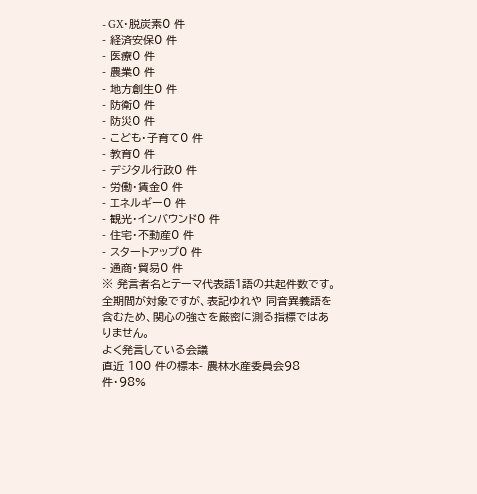- GX・脱炭素0 件
- 経済安保0 件
- 医療0 件
- 農業0 件
- 地方創生0 件
- 防衛0 件
- 防災0 件
- こども・子育て0 件
- 教育0 件
- デジタル行政0 件
- 労働・賃金0 件
- エネルギー0 件
- 観光・インバウンド0 件
- 住宅・不動産0 件
- スタートアップ0 件
- 通商・貿易0 件
※ 発言者名とテーマ代表語1語の共起件数です。全期間が対象ですが、表記ゆれや 同音異義語を含むため、関心の強さを厳密に測る指標ではありません。
よく発言している会議
直近 100 件の標本- 農林水産委員会98 件・98%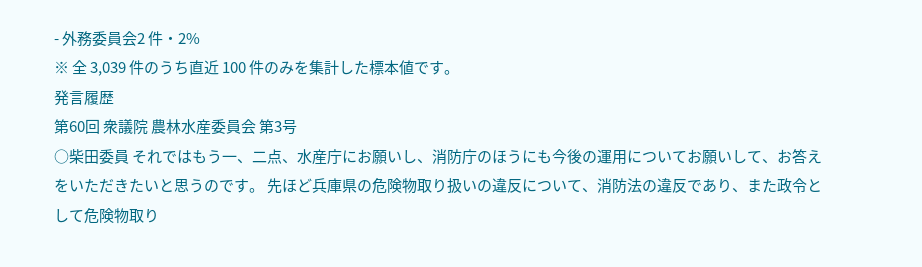- 外務委員会2 件・2%
※ 全 3,039 件のうち直近 100 件のみを集計した標本値です。
発言履歴
第60回 衆議院 農林水産委員会 第3号
○柴田委員 それではもう一、二点、水産庁にお願いし、消防庁のほうにも今後の運用についてお願いして、お答えをいただきたいと思うのです。 先ほど兵庫県の危険物取り扱いの違反について、消防法の違反であり、また政令として危険物取り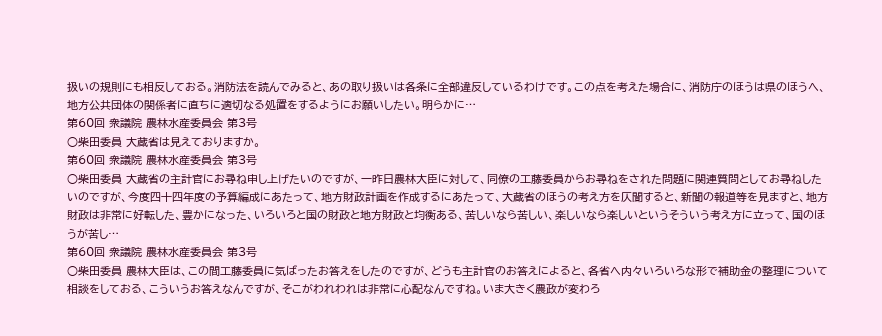扱いの規則にも相反しておる。消防法を読んでみると、あの取り扱いは各条に全部違反しているわけです。この点を考えた場合に、消防庁のほうは県のほうへ、地方公共団体の関係者に直ちに適切なる処置をするようにお願いしたい。明らかに…
第60回 衆議院 農林水産委員会 第3号
○柴田委員 大蔵省は見えておりますか。
第60回 衆議院 農林水産委員会 第3号
○柴田委員 大蔵省の主計官にお尋ね申し上げたいのですが、一昨日農林大臣に対して、同僚の工藤委員からお尋ねをされた問題に関連質問としてお尋ねしたいのですが、今度四十四年度の予算編成にあたって、地方財政計画を作成するにあたって、大蔵省のほうの考え方を仄聞すると、新聞の報道等を見ますと、地方財政は非常に好転した、豊かになった、いろいろと国の財政と地方財政と均衡ある、苦しいなら苦しい、楽しいなら楽しいというそういう考え方に立って、国のほうが苦し…
第60回 衆議院 農林水産委員会 第3号
○柴田委員 農林大臣は、この間工藤委員に気ばったお答えをしたのですが、どうも主計官のお答えによると、各省へ内々いろいろな形で補助金の整理について相談をしておる、こういうお答えなんですが、そこがわれわれは非常に心配なんですね。いま大きく農政が変わろ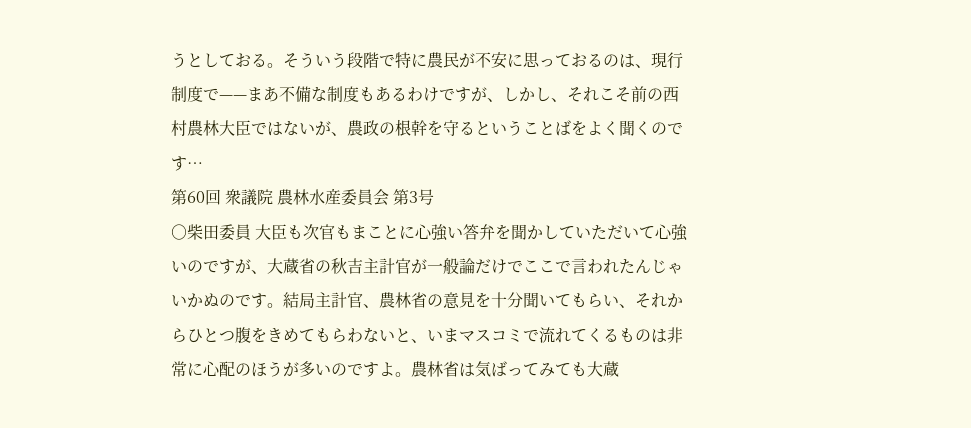うとしておる。そういう段階で特に農民が不安に思っておるのは、現行制度で——まあ不備な制度もあるわけですが、しかし、それこそ前の西村農林大臣ではないが、農政の根幹を守るということばをよく聞くのです…
第60回 衆議院 農林水産委員会 第3号
○柴田委員 大臣も次官もまことに心強い答弁を聞かしていただいて心強いのですが、大蔵省の秋吉主計官が一般論だけでここで言われたんじゃいかぬのです。結局主計官、農林省の意見を十分聞いてもらい、それからひとつ腹をきめてもらわないと、いまマスコミで流れてくるものは非常に心配のほうが多いのですよ。農林省は気ばってみても大蔵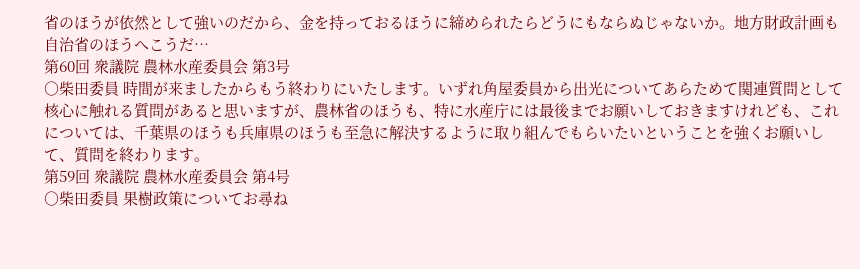省のほうが依然として強いのだから、金を持っておるほうに締められたらどうにもならぬじゃないか。地方財政計画も自治省のほうへこうだ…
第60回 衆議院 農林水産委員会 第3号
○柴田委員 時間が来ましたからもう終わりにいたします。いずれ角屋委員から出光についてあらためて関連質問として核心に触れる質問があると思いますが、農林省のほうも、特に水産庁には最後までお願いしておきますけれども、これについては、千葉県のほうも兵庫県のほうも至急に解決するように取り組んでもらいたいということを強くお願いして、質問を終わります。
第59回 衆議院 農林水産委員会 第4号
○柴田委員 果樹政策についてお尋ね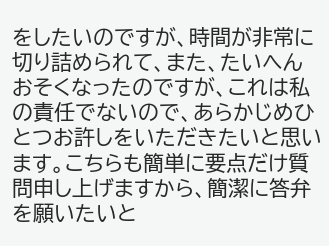をしたいのですが、時間が非常に切り詰められて、また、たいへんおそくなったのですが、これは私の責任でないので、あらかじめひとつお許しをいただきたいと思います。こちらも簡単に要点だけ質問申し上げますから、簡潔に答弁を願いたいと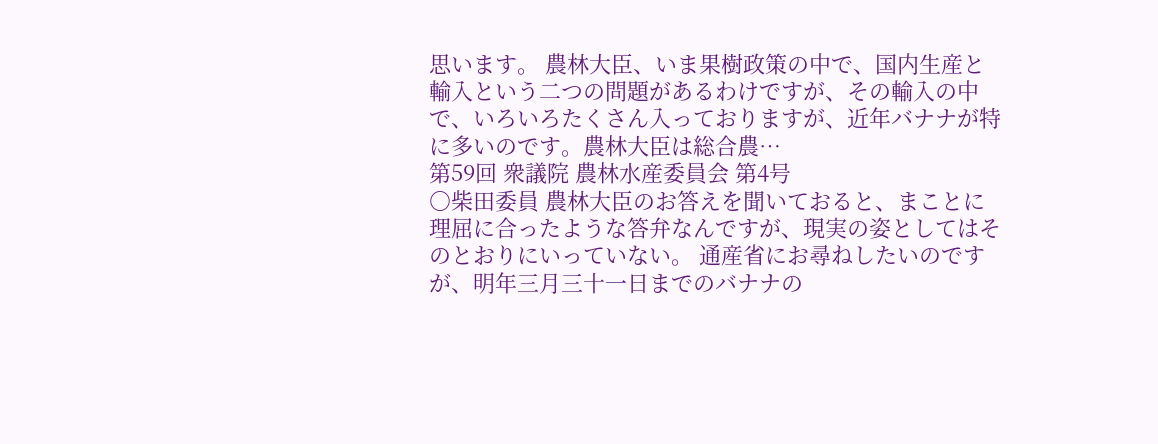思います。 農林大臣、いま果樹政策の中で、国内生産と輸入という二つの問題があるわけですが、その輸入の中で、いろいろたくさん入っておりますが、近年バナナが特に多いのです。農林大臣は総合農…
第59回 衆議院 農林水産委員会 第4号
○柴田委員 農林大臣のお答えを聞いておると、まことに理屈に合ったような答弁なんですが、現実の姿としてはそのとおりにいっていない。 通産省にお尋ねしたいのですが、明年三月三十一日までのバナナの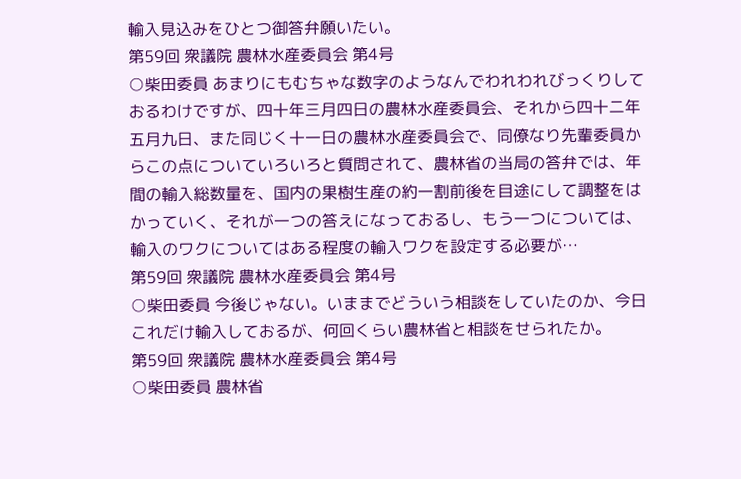輸入見込みをひとつ御答弁願いたい。
第59回 衆議院 農林水産委員会 第4号
○柴田委員 あまりにもむちゃな数字のようなんでわれわれびっくりしておるわけですが、四十年三月四日の農林水産委員会、それから四十二年五月九日、また同じく十一日の農林水産委員会で、同僚なり先輩委員からこの点についていろいろと質問されて、農林省の当局の答弁では、年間の輸入総数量を、国内の果樹生産の約一割前後を目途にして調整をはかっていく、それが一つの答えになっておるし、もう一つについては、輸入のワクについてはある程度の輸入ワクを設定する必要が…
第59回 衆議院 農林水産委員会 第4号
○柴田委員 今後じゃない。いままでどういう相談をしていたのか、今日これだけ輸入しておるが、何回くらい農林省と相談をせられたか。
第59回 衆議院 農林水産委員会 第4号
○柴田委員 農林省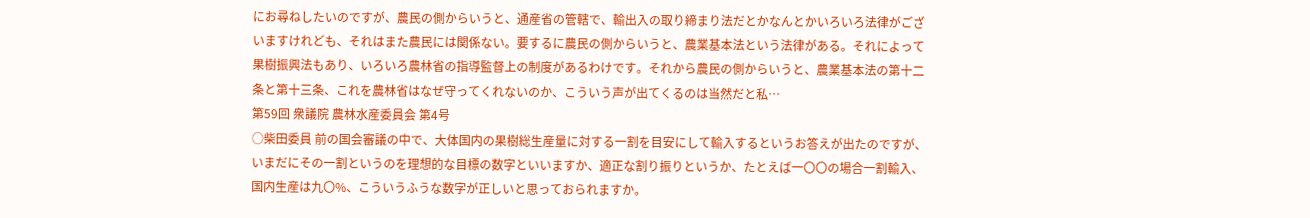にお尋ねしたいのですが、農民の側からいうと、通産省の管轄で、輸出入の取り締まり法だとかなんとかいろいろ法律がございますけれども、それはまた農民には関係ない。要するに農民の側からいうと、農業基本法という法律がある。それによって果樹振興法もあり、いろいろ農林省の指導監督上の制度があるわけです。それから農民の側からいうと、農業基本法の第十二条と第十三条、これを農林省はなぜ守ってくれないのか、こういう声が出てくるのは当然だと私…
第59回 衆議院 農林水産委員会 第4号
○柴田委員 前の国会審議の中で、大体国内の果樹総生産量に対する一割を目安にして輸入するというお答えが出たのですが、いまだにその一割というのを理想的な目標の数字といいますか、適正な割り振りというか、たとえば一〇〇の場合一割輸入、国内生産は九〇%、こういうふうな数字が正しいと思っておられますか。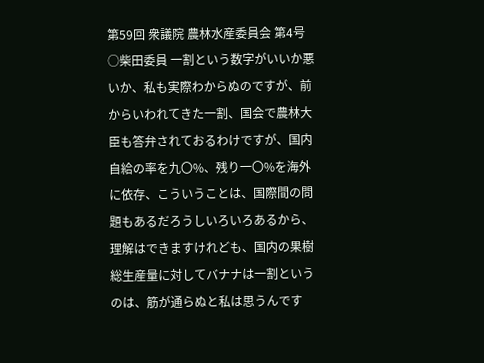第59回 衆議院 農林水産委員会 第4号
○柴田委員 一割という数字がいいか悪いか、私も実際わからぬのですが、前からいわれてきた一割、国会で農林大臣も答弁されておるわけですが、国内自給の率を九〇%、残り一〇%を海外に依存、こういうことは、国際間の問題もあるだろうしいろいろあるから、理解はできますけれども、国内の果樹総生産量に対してバナナは一割というのは、筋が通らぬと私は思うんです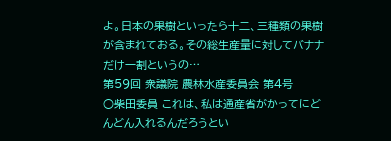よ。日本の果樹といったら十二、三種類の果樹が含まれておる。その総生産量に対してバナナだけ一割というの…
第59回 衆議院 農林水産委員会 第4号
○柴田委員 これは、私は通産省がかってにどんどん入れるんだろうとい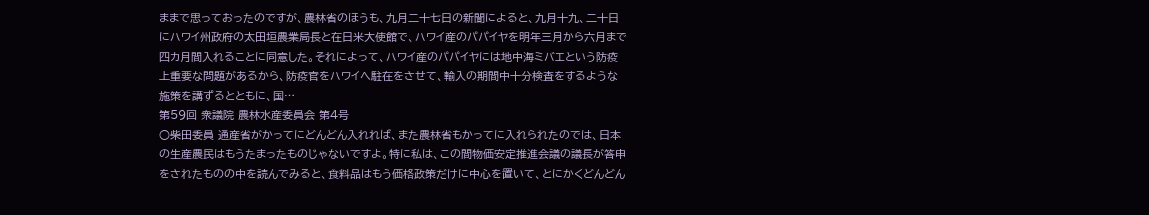ままで思っておったのですが、農林省のほうも、九月二十七日の新聞によると、九月十九、二十日にハワイ州政府の太田垣農業局長と在日米大使館で、ハワイ産のパパイヤを明年三月から六月まで四カ月間入れることに同意した。それによって、ハワイ産のパパイヤには地中海ミバエという防疫上重要な問題があるから、防疫官をハワイへ駐在をさせて、輸入の期間中十分検査をするような施策を講ずるとともに、国…
第59回 衆議院 農林水産委員会 第4号
○柴田委員 通産省がかってにどんどん入れれば、また農林省もかってに入れられたのでは、日本の生産農民はもうたまったものじゃないですよ。特に私は、この間物価安定推進会議の議長が答申をされたものの中を読んでみると、食料品はもう価格政策だけに中心を置いて、とにかくどんどん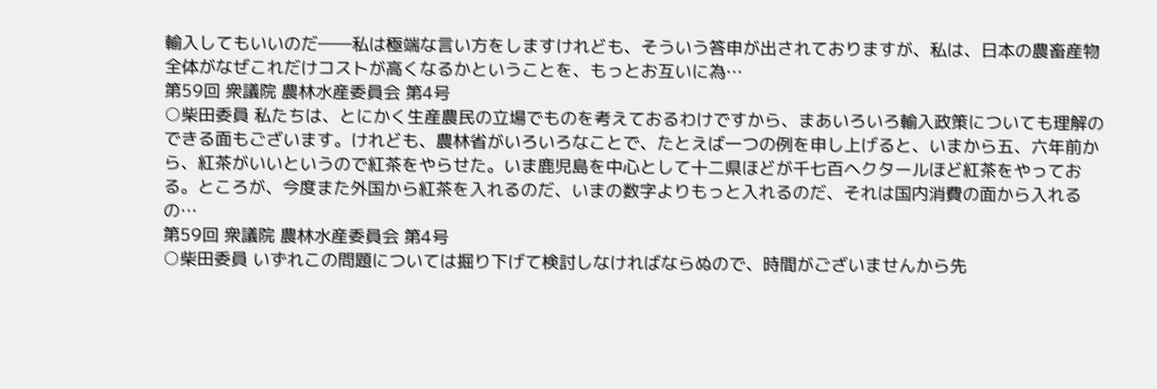輸入してもいいのだ――私は極端な言い方をしますけれども、そういう答申が出されておりますが、私は、日本の農畜産物全体がなぜこれだけコストが高くなるかということを、もっとお互いに為…
第59回 衆議院 農林水産委員会 第4号
○柴田委員 私たちは、とにかく生産農民の立場でものを考えておるわけですから、まあいろいろ輸入政策についても理解のできる面もございます。けれども、農林省がいろいろなことで、たとえば一つの例を申し上げると、いまから五、六年前から、紅茶がいいというので紅茶をやらせた。いま鹿児島を中心として十二県ほどが千七百ヘクタールほど紅茶をやっておる。ところが、今度また外国から紅茶を入れるのだ、いまの数字よりもっと入れるのだ、それは国内消費の面から入れるの…
第59回 衆議院 農林水産委員会 第4号
○柴田委員 いずれこの問題については掘り下げて検討しなければならぬので、時間がございませんから先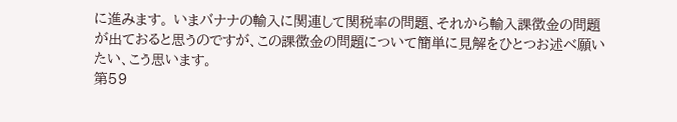に進みます。 いまバナナの輸入に関連して関税率の問題、それから輸入課徴金の問題が出ておると思うのですが、この課徴金の問題について簡単に見解をひとつお述べ願いたい、こう思います。
第59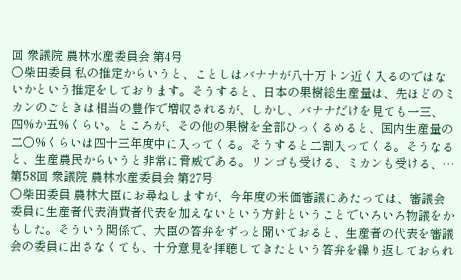回 衆議院 農林水産委員会 第4号
○柴田委員 私の推定からいうと、ことしはバナナが八十万トン近く入るのではないかという推定をしております。そうすると、日本の果樹総生産量は、先ほどのミカンのごときは相当の豊作で増収されるが、しかし、バナナだけを見ても一三、四%か五%くらい。ところが、その他の果樹を全部ひっくるめると、国内生産量の二〇%くらいは四十三年度中に入ってくる。そうすると二割入ってくる。そうなると、生産農民からいうと非常に脅威である。リンゴも受ける、ミカンも受ける、…
第58回 衆議院 農林水産委員会 第27号
○柴田委員 農林大臣にお尋ねしますが、今年度の米価審議にあたっては、審議会委員に生産者代表消費者代表を加えないという方針ということでいろいろ物議をかもした。そういう関係で、大臣の答弁をずっと聞いておると、生産者の代表を審議会の委員に出さなくても、十分意見を拝聴してきたという答弁を繰り返しておられ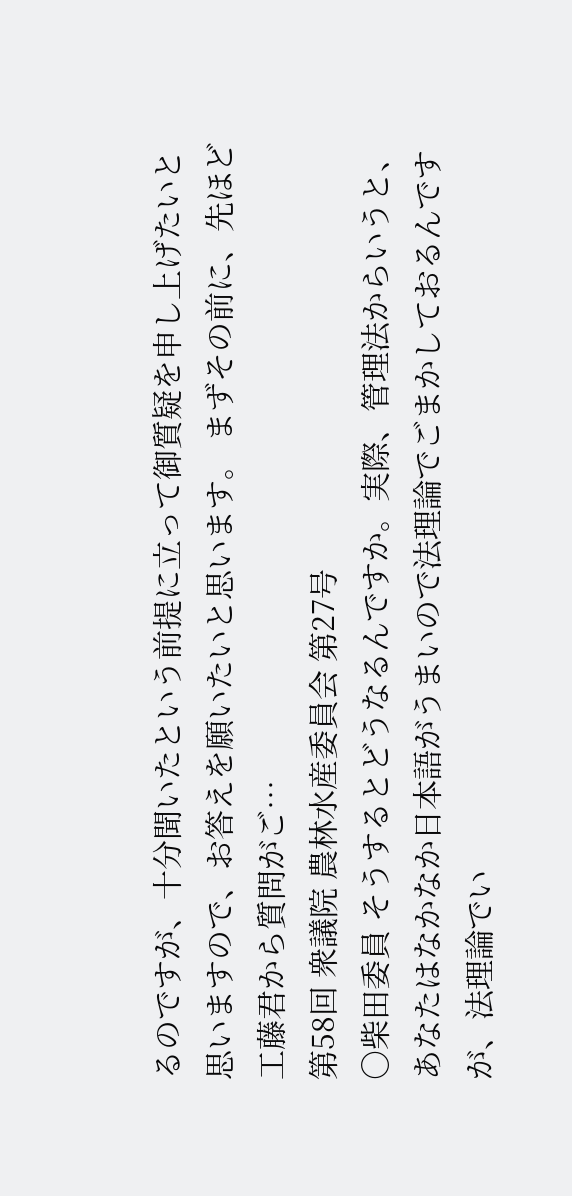るのですが、十分聞いたという前提に立って御質疑を申し上げたいと思いますので、お答えを願いたいと思います。 まずその前に、先ほど工藤君から質問がご…
第58回 衆議院 農林水産委員会 第27号
○柴田委員 そうするとどうなるんですか。実際、管理法からいうと、あなたはなかなか日本語がうまいので法理論でごまかしておるんですが、法理論でい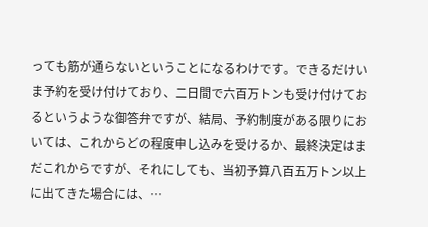っても筋が通らないということになるわけです。できるだけいま予約を受け付けており、二日間で六百万トンも受け付けておるというような御答弁ですが、結局、予約制度がある限りにおいては、これからどの程度申し込みを受けるか、最終決定はまだこれからですが、それにしても、当初予算八百五万トン以上に出てきた場合には、…